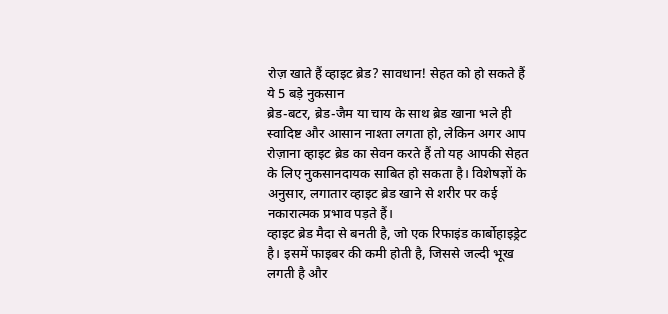रोज़ खाते हैं व्हाइट ब्रेड? सावधान! सेहत को हो सकते हैं ये 5 बड़े नुकसान
ब्रेड-बटर, ब्रेड-जैम या चाय के साथ ब्रेड खाना भले ही स्वादिष्ट और आसान नाश्ता लगता हो, लेकिन अगर आप रोज़ाना व्हाइट ब्रेड का सेवन करते हैं तो यह आपकी सेहत के लिए नुकसानदायक साबित हो सकता है। विशेषज्ञों के अनुसार, लगातार व्हाइट ब्रेड खाने से शरीर पर कई नकारात्मक प्रभाव पड़ते हैं।
व्हाइट ब्रेड मैदा से बनती है, जो एक रिफाइंड कार्बोहाइड्रेट है। इसमें फाइबर की कमी होती है, जिससे जल्दी भूख लगती है और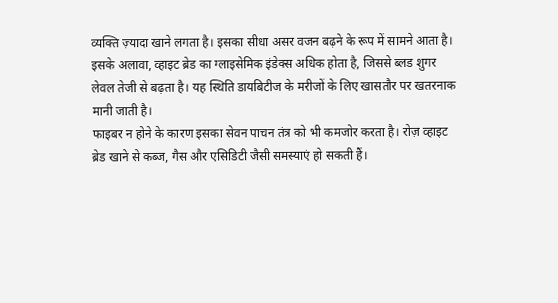व्यक्ति ज़्यादा खाने लगता है। इसका सीधा असर वजन बढ़ने के रूप में सामने आता है।
इसके अलावा, व्हाइट ब्रेड का ग्लाइसेमिक इंडेक्स अधिक होता है, जिससे ब्लड शुगर लेवल तेजी से बढ़ता है। यह स्थिति डायबिटीज के मरीजों के लिए खासतौर पर खतरनाक मानी जाती है।
फाइबर न होने के कारण इसका सेवन पाचन तंत्र को भी कमजोर करता है। रोज़ व्हाइट ब्रेड खाने से कब्ज, गैस और एसिडिटी जैसी समस्याएं हो सकती हैं।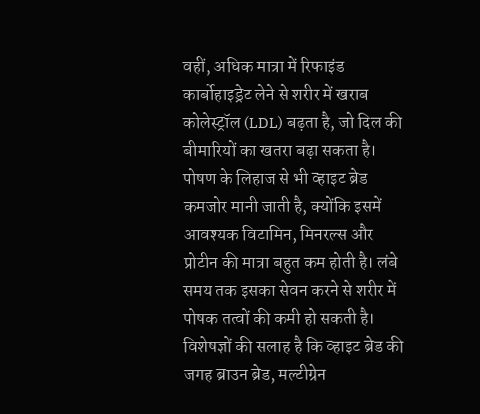वहीं, अधिक मात्रा में रिफाइंड कार्बोहाइड्रेट लेने से शरीर में खराब कोलेस्ट्रॉल (LDL) बढ़ता है, जो दिल की बीमारियों का खतरा बढ़ा सकता है।
पोषण के लिहाज से भी व्हाइट ब्रेड कमजोर मानी जाती है, क्योंकि इसमें आवश्यक विटामिन, मिनरल्स और प्रोटीन की मात्रा बहुत कम होती है। लंबे समय तक इसका सेवन करने से शरीर में पोषक तत्वों की कमी हो सकती है।
विशेषज्ञों की सलाह है कि व्हाइट ब्रेड की जगह ब्राउन ब्रेड, मल्टीग्रेन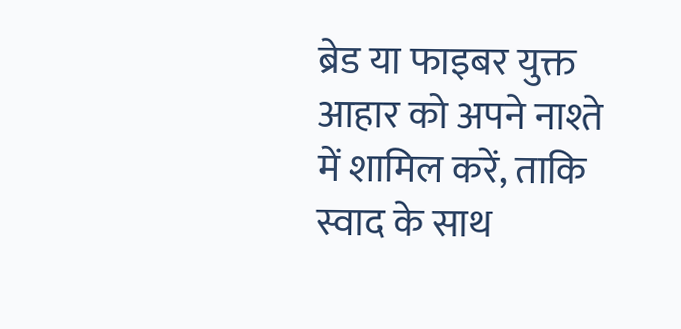ब्रेड या फाइबर युक्त आहार को अपने नाश्ते में शामिल करें, ताकि स्वाद के साथ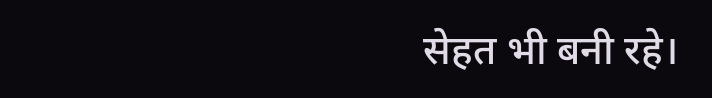सेहत भी बनी रहे।